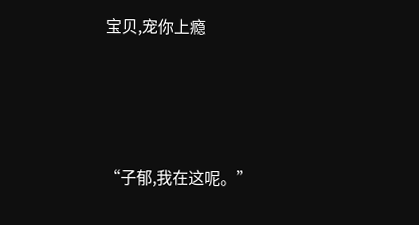宝贝,宠你上瘾






“子郁,我在这呢。”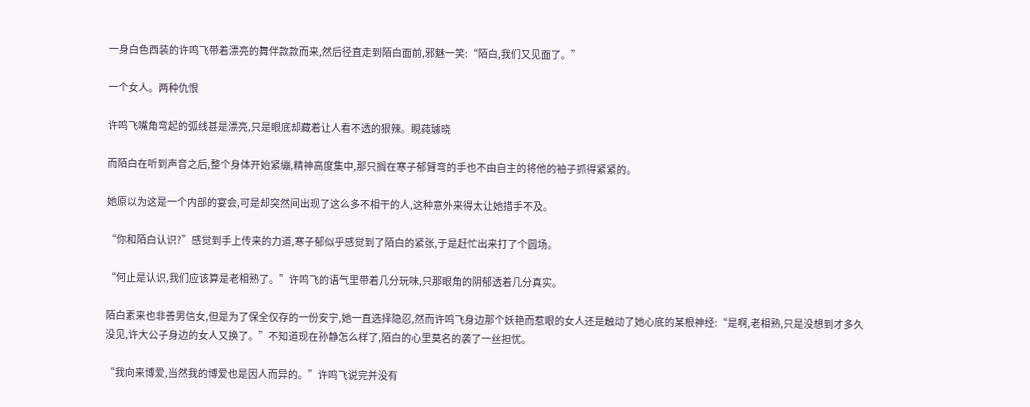一身白色西装的许鸣飞带着漂亮的舞伴款款而来,然后径直走到陌白面前,邪魅一笑:“陌白,我们又见面了。”

一个女人。两种仇恨

许鸣飞嘴角弯起的弧线甚是漂亮,只是眼底却藏着让人看不透的狠辣。睍莼璩晓

而陌白在听到声音之后,整个身体开始紧繃,精神高度集中,那只搁在寒子郁臂弯的手也不由自主的将他的袖子抓得紧紧的。

她原以为这是一个内部的宴会,可是却突然间出现了这么多不相干的人,这种意外来得太让她措手不及。

“你和陌白认识?”感觉到手上传来的力道,寒子郁似乎感觉到了陌白的紧张,于是赶忙出来打了个圆场。

“何止是认识,我们应该算是老相熟了。”许鸣飞的语气里带着几分玩味,只那眼角的阴郁透着几分真实。

陌白素来也非善男信女,但是为了保全仅存的一份安宁,她一直选择隐忍,然而许鸣飞身边那个妖艳而惹眼的女人还是触动了她心底的某根神经:“是啊,老相熟,只是没想到才多久没见,许大公子身边的女人又换了。”不知道现在孙静怎么样了,陌白的心里莫名的袭了一丝担忧。

“我向来博爱,当然我的博爱也是因人而异的。”许鸣飞说完并没有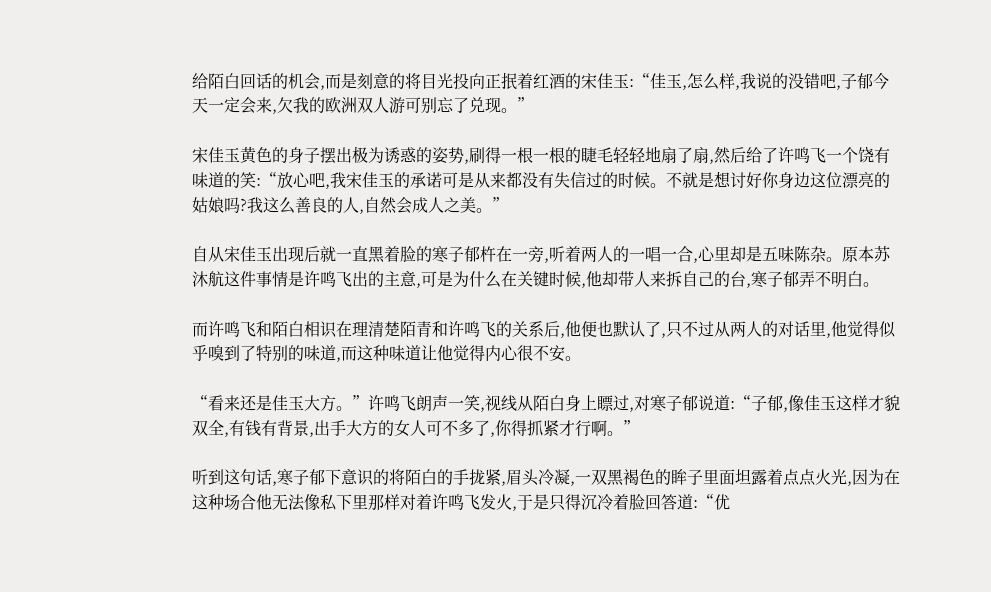给陌白回话的机会,而是刻意的将目光投向正抿着红酒的宋佳玉:“佳玉,怎么样,我说的没错吧,子郁今天一定会来,欠我的欧洲双人游可别忘了兑现。”

宋佳玉黄色的身子摆出极为诱惑的姿势,刷得一根一根的睫毛轻轻地扇了扇,然后给了许鸣飞一个饶有味道的笑:“放心吧,我宋佳玉的承诺可是从来都没有失信过的时候。不就是想讨好你身边这位漂亮的姑娘吗?我这么善良的人,自然会成人之美。”

自从宋佳玉出现后就一直黑着脸的寒子郁杵在一旁,听着两人的一唱一合,心里却是五味陈杂。原本苏沐航这件事情是许鸣飞出的主意,可是为什么在关键时候,他却带人来拆自己的台,寒子郁弄不明白。

而许鸣飞和陌白相识在理清楚陌青和许鸣飞的关系后,他便也默认了,只不过从两人的对话里,他觉得似乎嗅到了特别的味道,而这种味道让他觉得内心很不安。

“看来还是佳玉大方。”许鸣飞朗声一笑,视线从陌白身上瞟过,对寒子郁说道:“子郁,像佳玉这样才貌双全,有钱有背景,出手大方的女人可不多了,你得抓紧才行啊。”

听到这句话,寒子郁下意识的将陌白的手拢紧,眉头冷凝,一双黑褐色的眸子里面坦露着点点火光,因为在这种场合他无法像私下里那样对着许鸣飞发火,于是只得沉冷着脸回答道:“优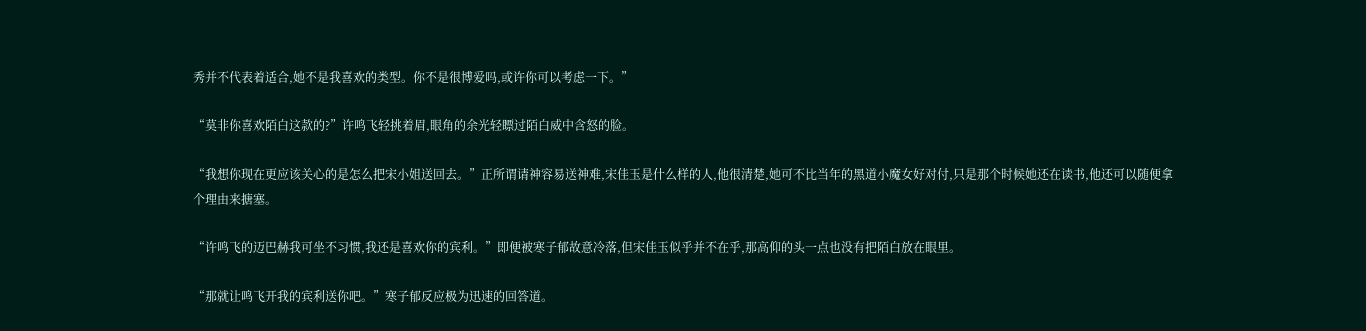秀并不代表着适合,她不是我喜欢的类型。你不是很博爱吗,或许你可以考虑一下。”

“莫非你喜欢陌白这款的?”许鸣飞轻挑着眉,眼角的余光轻瞟过陌白威中含怒的脸。

“我想你现在更应该关心的是怎么把宋小姐送回去。”正所谓请神容易送神难,宋佳玉是什么样的人,他很清楚,她可不比当年的黑道小魔女好对付,只是那个时候她还在读书,他还可以随便拿个理由来搪塞。

“许鸣飞的迈巴赫我可坐不习惯,我还是喜欢你的宾利。”即便被寒子郁故意冷落,但宋佳玉似乎并不在乎,那高仰的头一点也没有把陌白放在眼里。

“那就让鸣飞开我的宾利送你吧。”寒子郁反应极为迅速的回答道。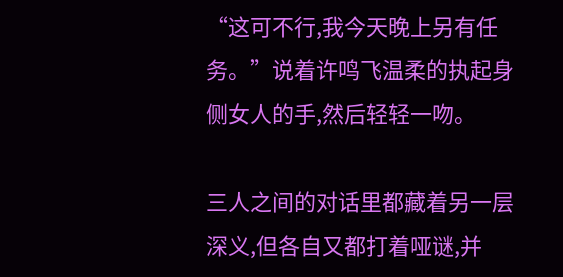“这可不行,我今天晚上另有任务。”说着许鸣飞温柔的执起身侧女人的手,然后轻轻一吻。

三人之间的对话里都藏着另一层深义,但各自又都打着哑谜,并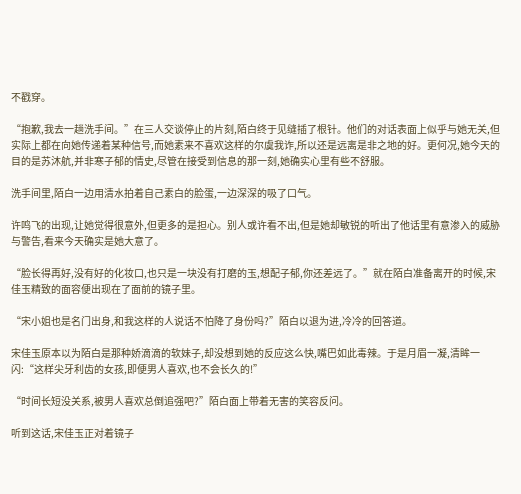不戳穿。

“抱歉,我去一趟洗手间。”在三人交谈停止的片刻,陌白终于见缝插了根针。他们的对话表面上似乎与她无关,但实际上都在向她传递着某种信号,而她素来不喜欢这样的尔虞我诈,所以还是远离是非之地的好。更何况,她今天的目的是苏沐航,并非寒子郁的情史,尽管在接受到信息的那一刻,她确实心里有些不舒服。

洗手间里,陌白一边用清水拍着自己素白的脸蛋,一边深深的吸了口气。

许鸣飞的出现,让她觉得很意外,但更多的是担心。别人或许看不出,但是她却敏锐的听出了他话里有意渗入的威胁与警告,看来今天确实是她大意了。

“脸长得再好,没有好的化妆口,也只是一块没有打磨的玉,想配子郁,你还差远了。”就在陌白准备离开的时候,宋佳玉精致的面容便出现在了面前的镜子里。

“宋小姐也是名门出身,和我这样的人说话不怕降了身份吗?”陌白以退为进,冷冷的回答道。

宋佳玉原本以为陌白是那种娇滴滴的软妹子,却没想到她的反应这么快,嘴巴如此毒辣。于是月眉一凝,清眸一闪:“这样尖牙利齿的女孩,即便男人喜欢,也不会长久的!”

“时间长短没关系,被男人喜欢总倒追强吧?”陌白面上带着无害的笑容反问。

听到这话,宋佳玉正对着镜子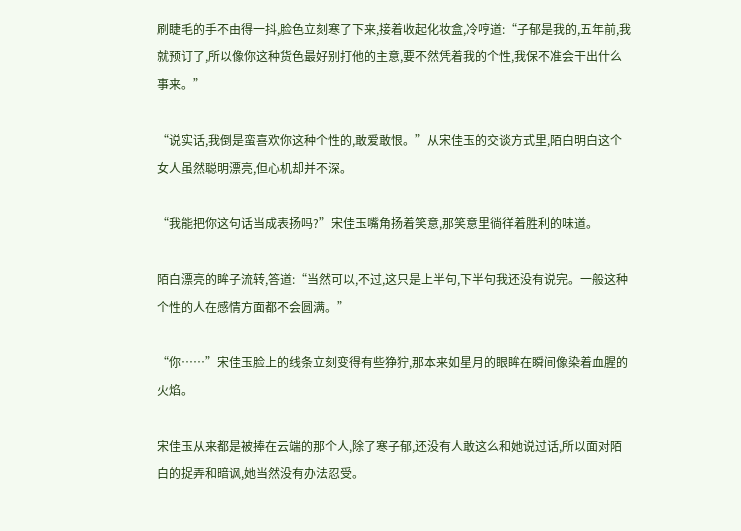刷睫毛的手不由得一抖,脸色立刻寒了下来,接着收起化妆盒,冷哼道:“子郁是我的,五年前,我就预订了,所以像你这种货色最好别打他的主意,要不然凭着我的个性,我保不准会干出什么事来。”

“说实话,我倒是蛮喜欢你这种个性的,敢爱敢恨。”从宋佳玉的交谈方式里,陌白明白这个女人虽然聪明漂亮,但心机却并不深。

“我能把你这句话当成表扬吗?”宋佳玉嘴角扬着笑意,那笑意里徜徉着胜利的味道。

陌白漂亮的眸子流转,答道:“当然可以,不过,这只是上半句,下半句我还没有说完。一般这种个性的人在感情方面都不会圆满。”

“你……”宋佳玉脸上的线条立刻变得有些狰狞,那本来如星月的眼眸在瞬间像染着血腥的火焰。

宋佳玉从来都是被捧在云端的那个人,除了寒子郁,还没有人敢这么和她说过话,所以面对陌白的捉弄和暗讽,她当然没有办法忍受。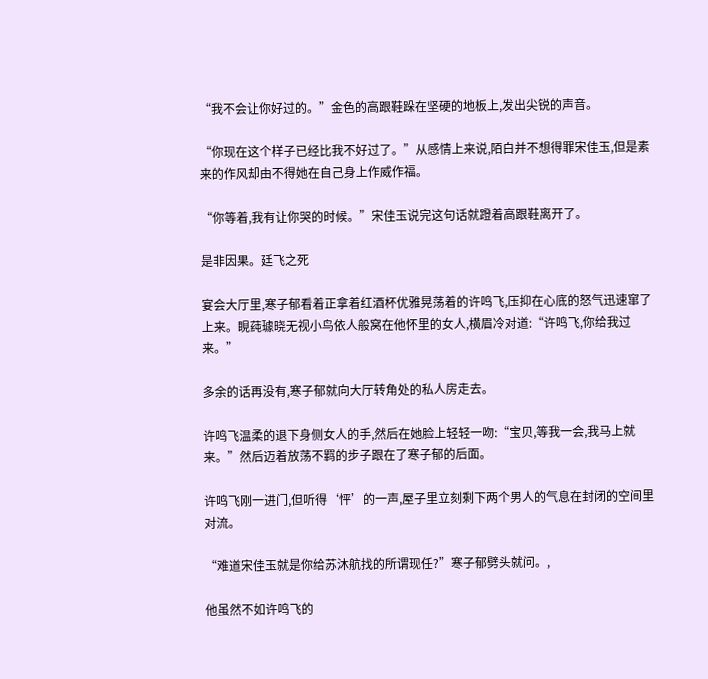“我不会让你好过的。”金色的高跟鞋跺在坚硬的地板上,发出尖锐的声音。

“你现在这个样子已经比我不好过了。”从感情上来说,陌白并不想得罪宋佳玉,但是素来的作风却由不得她在自己身上作威作福。

“你等着,我有让你哭的时候。”宋佳玉说完这句话就蹬着高跟鞋离开了。

是非因果。廷飞之死

宴会大厅里,寒子郁看着正拿着红酒杯优雅晃荡着的许鸣飞,压抑在心底的怒气迅速窜了上来。睍莼璩晓无视小鸟依人般窝在他怀里的女人,横眉冷对道:“许鸣飞,你给我过来。”

多余的话再没有,寒子郁就向大厅转角处的私人房走去。

许鸣飞温柔的退下身侧女人的手,然后在她脸上轻轻一吻:“宝贝,等我一会,我马上就来。”然后迈着放荡不羁的步子跟在了寒子郁的后面。

许鸣飞刚一进门,但听得‘怦’的一声,屋子里立刻剩下两个男人的气息在封闭的空间里对流。

“难道宋佳玉就是你给苏沐航找的所谓现任?”寒子郁劈头就问。,

他虽然不如许鸣飞的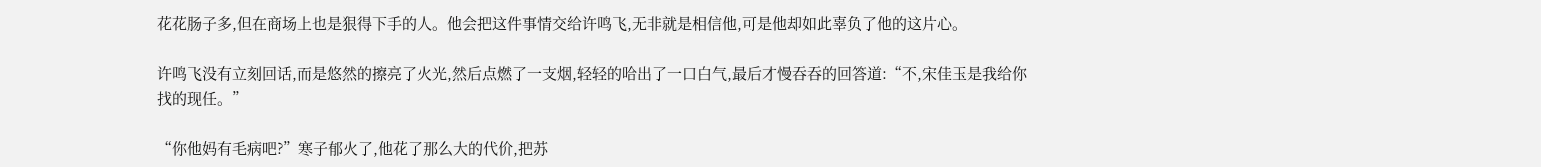花花肠子多,但在商场上也是狠得下手的人。他会把这件事情交给许鸣飞,无非就是相信他,可是他却如此辜负了他的这片心。

许鸣飞没有立刻回话,而是悠然的擦亮了火光,然后点燃了一支烟,轻轻的哈出了一口白气,最后才慢吞吞的回答道:“不,宋佳玉是我给你找的现任。”

“你他妈有毛病吧?”寒子郁火了,他花了那么大的代价,把苏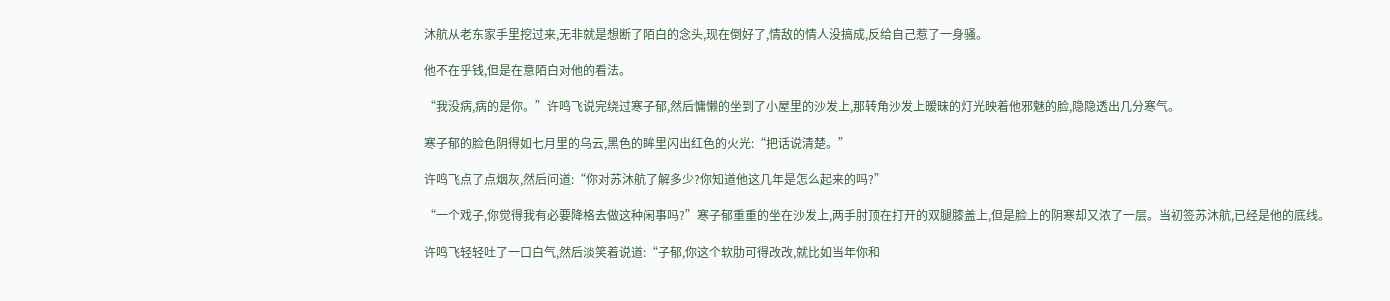沐航从老东家手里挖过来,无非就是想断了陌白的念头,现在倒好了,情敌的情人没搞成,反给自己惹了一身骚。

他不在乎钱,但是在意陌白对他的看法。

“我没病,病的是你。”许鸣飞说完绕过寒子郁,然后慵懒的坐到了小屋里的沙发上,那转角沙发上暧昧的灯光映着他邪魅的脸,隐隐透出几分寒气。

寒子郁的脸色阴得如七月里的乌云,黑色的眸里闪出红色的火光:“把话说清楚。”

许鸣飞点了点烟灰,然后问道:“你对苏沐航了解多少?你知道他这几年是怎么起来的吗?”

“一个戏子,你觉得我有必要降格去做这种闲事吗?”寒子郁重重的坐在沙发上,两手肘顶在打开的双腿膝盖上,但是脸上的阴寒却又浓了一层。当初签苏沐航,已经是他的底线。

许鸣飞轻轻吐了一口白气,然后淡笑着说道:“子郁,你这个软肋可得改改,就比如当年你和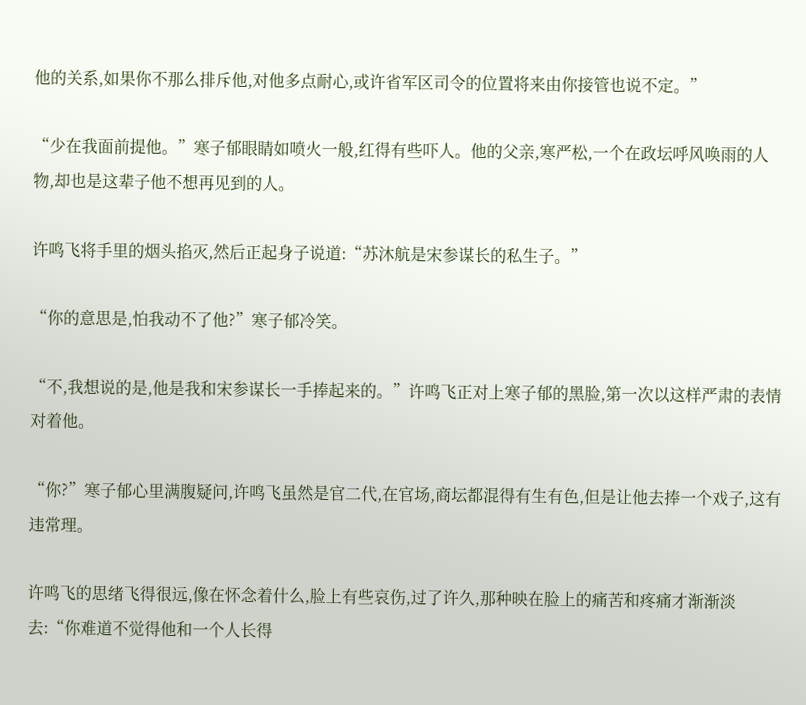他的关系,如果你不那么排斥他,对他多点耐心,或许省军区司令的位置将来由你接管也说不定。”

“少在我面前提他。”寒子郁眼睛如喷火一般,红得有些吓人。他的父亲,寒严松,一个在政坛呼风唤雨的人物,却也是这辈子他不想再见到的人。

许鸣飞将手里的烟头掐灭,然后正起身子说道:“苏沐航是宋参谋长的私生子。”

“你的意思是,怕我动不了他?”寒子郁冷笑。

“不,我想说的是,他是我和宋参谋长一手捧起来的。”许鸣飞正对上寒子郁的黑脸,第一次以这样严肃的表情对着他。

“你?”寒子郁心里满腹疑问,许鸣飞虽然是官二代,在官场,商坛都混得有生有色,但是让他去捧一个戏子,这有违常理。

许鸣飞的思绪飞得很远,像在怀念着什么,脸上有些哀伤,过了许久,那种映在脸上的痛苦和疼痛才渐渐淡去:“你难道不觉得他和一个人长得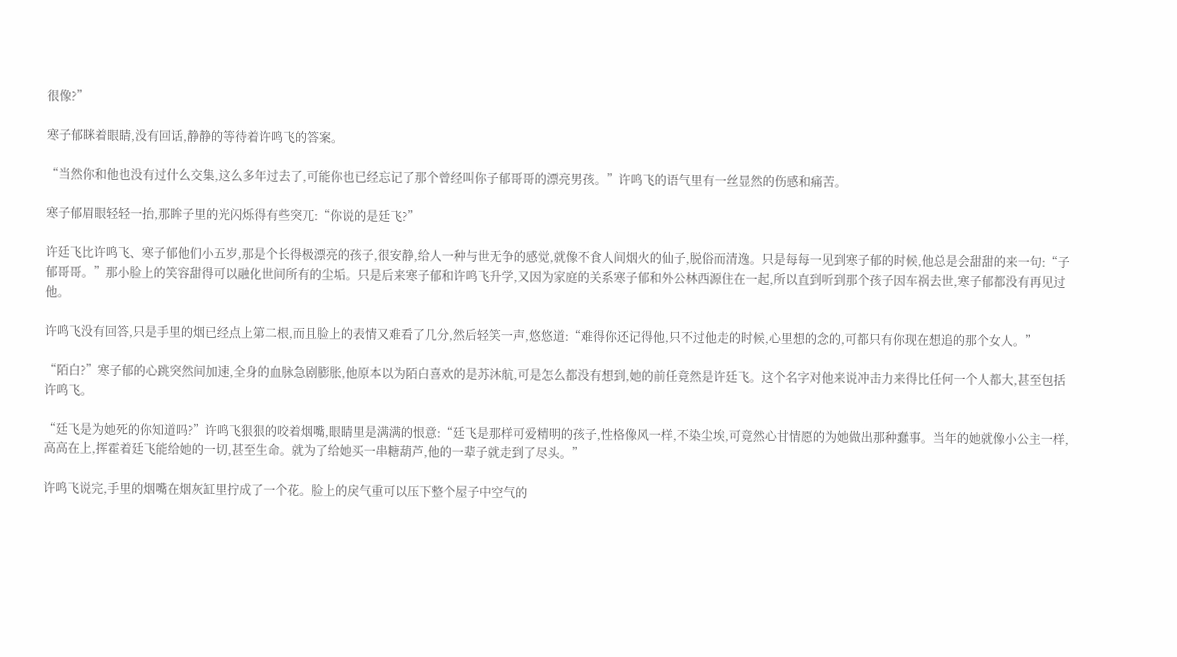很像?”

寒子郁眯着眼睛,没有回话,静静的等待着许鸣飞的答案。

“当然你和他也没有过什么交集,这么多年过去了,可能你也已经忘记了那个曾经叫你子郁哥哥的漂亮男孩。”许鸣飞的语气里有一丝显然的伤感和痛苦。

寒子郁眉眼轻轻一抬,那眸子里的光闪烁得有些突兀:“你说的是廷飞?”

许廷飞比许鸣飞、寒子郁他们小五岁,那是个长得极漂亮的孩子,很安静,给人一种与世无争的感觉,就像不食人间烟火的仙子,脱俗而清逸。只是每每一见到寒子郁的时候,他总是会甜甜的来一句:“子郁哥哥。”那小脸上的笑容甜得可以融化世间所有的尘垢。只是后来寒子郁和许鸣飞升学,又因为家庭的关系寒子郁和外公林西源住在一起,所以直到听到那个孩子因车祸去世,寒子郁都没有再见过他。

许鸣飞没有回答,只是手里的烟已经点上第二根,而且脸上的表情又难看了几分,然后轻笑一声,悠悠道:“难得你还记得他,只不过他走的时候,心里想的念的,可都只有你现在想追的那个女人。”

“陌白?”寒子郁的心跳突然间加速,全身的血脉急剧膨胀,他原本以为陌白喜欢的是苏沐航,可是怎么都没有想到,她的前任竟然是许廷飞。这个名字对他来说冲击力来得比任何一个人都大,甚至包括许鸣飞。

“廷飞是为她死的你知道吗?”许鸣飞狠狠的咬着烟嘴,眼睛里是满满的恨意:“廷飞是那样可爱精明的孩子,性格像风一样,不染尘埃,可竟然心甘情愿的为她做出那种蠢事。当年的她就像小公主一样,高高在上,挥霍着廷飞能给她的一切,甚至生命。就为了给她买一串糖葫芦,他的一辈子就走到了尽头。”

许鸣飞说完,手里的烟嘴在烟灰缸里拧成了一个花。脸上的戾气重可以压下整个屋子中空气的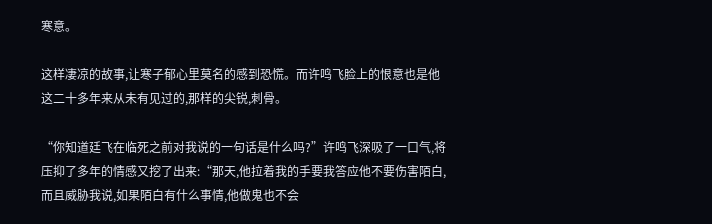寒意。

这样凄凉的故事,让寒子郁心里莫名的感到恐慌。而许鸣飞脸上的恨意也是他这二十多年来从未有见过的,那样的尖锐,刺骨。

“你知道廷飞在临死之前对我说的一句话是什么吗?”许鸣飞深吸了一口气,将压抑了多年的情感又挖了出来:“那天,他拉着我的手要我答应他不要伤害陌白,而且威胁我说,如果陌白有什么事情,他做鬼也不会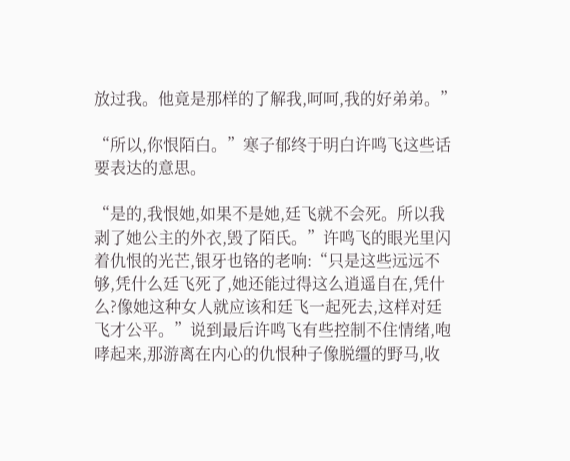放过我。他竟是那样的了解我,呵呵,我的好弟弟。”

“所以,你恨陌白。”寒子郁终于明白许鸣飞这些话要表达的意思。

“是的,我恨她,如果不是她,廷飞就不会死。所以我剥了她公主的外衣,毁了陌氏。”许鸣飞的眼光里闪着仇恨的光芒,银牙也铬的老响:“只是这些远远不够,凭什么廷飞死了,她还能过得这么逍遥自在,凭什么?像她这种女人就应该和廷飞一起死去,这样对廷飞才公平。”说到最后许鸣飞有些控制不住情绪,咆哮起来,那游离在内心的仇恨种子像脱缰的野马,收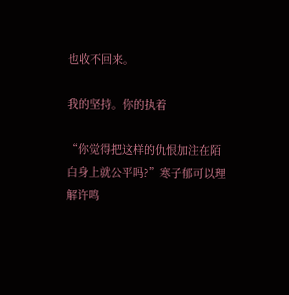也收不回来。

我的坚持。你的执着

“你觉得把这样的仇恨加注在陌白身上就公平吗?”寒子郁可以理解许鸣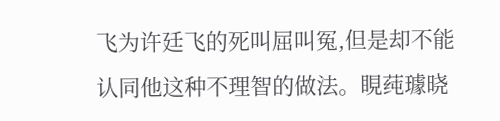飞为许廷飞的死叫屈叫冤,但是却不能认同他这种不理智的做法。睍莼璩晓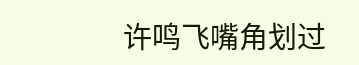许鸣飞嘴角划过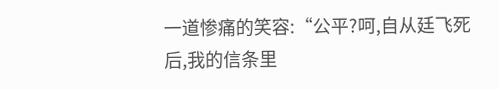一道惨痛的笑容:“公平?呵,自从廷飞死后,我的信条里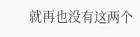就再也没有这两个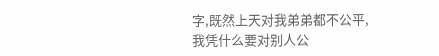字,既然上天对我弟弟都不公平,我凭什么要对别人公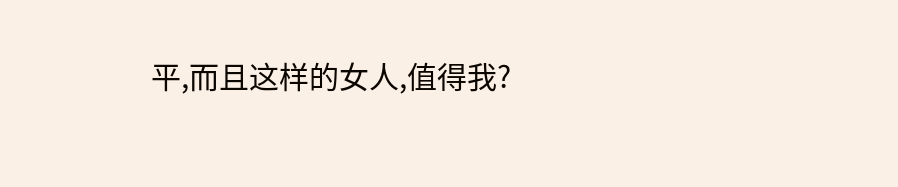平,而且这样的女人,值得我?